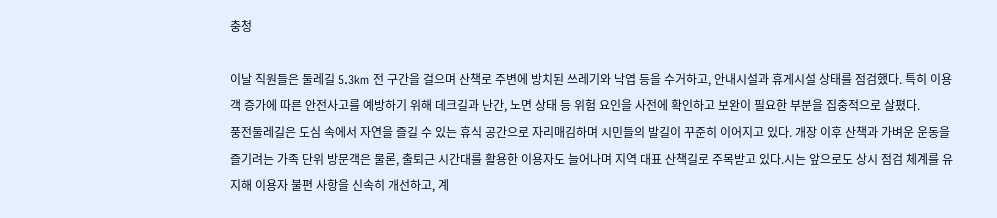충청

이날 직원들은 둘레길 5.3km 전 구간을 걸으며 산책로 주변에 방치된 쓰레기와 낙엽 등을 수거하고, 안내시설과 휴게시설 상태를 점검했다. 특히 이용객 증가에 따른 안전사고를 예방하기 위해 데크길과 난간, 노면 상태 등 위험 요인을 사전에 확인하고 보완이 필요한 부분을 집중적으로 살폈다.
풍전둘레길은 도심 속에서 자연을 즐길 수 있는 휴식 공간으로 자리매김하며 시민들의 발길이 꾸준히 이어지고 있다. 개장 이후 산책과 가벼운 운동을 즐기려는 가족 단위 방문객은 물론, 출퇴근 시간대를 활용한 이용자도 늘어나며 지역 대표 산책길로 주목받고 있다.시는 앞으로도 상시 점검 체계를 유지해 이용자 불편 사항을 신속히 개선하고, 계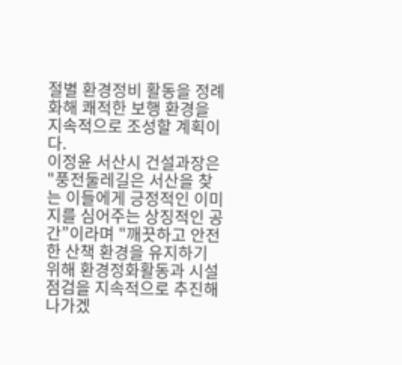절별 환경정비 활동을 정례화해 쾌적한 보행 환경을 지속적으로 조성할 계획이다.
이정윤 서산시 건설과장은 "풍전둘레길은 서산을 찾는 이들에게 긍정적인 이미지를 심어주는 상징적인 공간”이라며 "깨끗하고 안전한 산책 환경을 유지하기 위해 환경정화활동과 시설 점검을 지속적으로 추진해 나가겠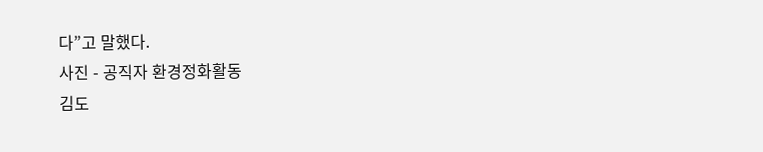다”고 말했다.
사진 - 공직자 환경정화활동
김도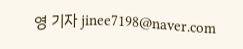영 기자 jinee7198@naver.com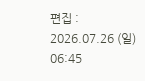편집 : 2026.07.26 (일) 06:45